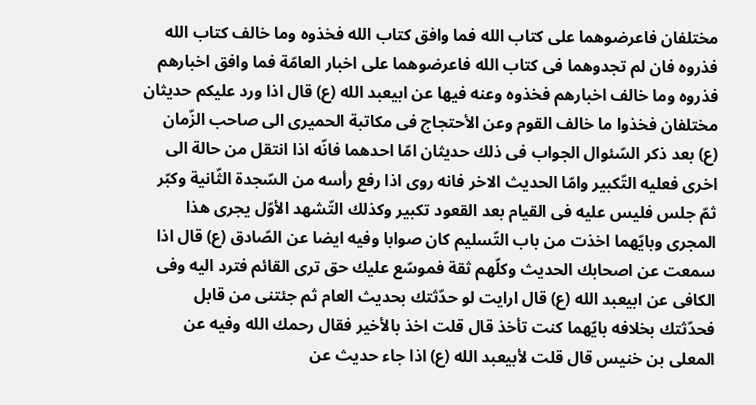مختلفان فاعرضوهما على كتاب الله فما وافق كتاب الله فخذوه وما خالف كتاب الله فذروه فان لم تجدوهما فى كتاب الله فاعرضوهما على اخبار العامّة فما وافق اخبارهم فذروه وما خالف اخبارهم فخذوه وعنه فيها عن ابيعبد الله (ع) قال اذا ورد عليكم حديثان مختلفان فخذوا ما خالف القوم وعن الأحتجاج فى مكاتبة الحميرى الى صاحب الزّمان (ع) بعد ذكر السّئوال الجواب فى ذلك حديثان امّا احدهما فانّه اذا انتقل من حالة الى اخرى فعليه التّكبير وامّا الحديث الاخر فانه روى اذا رفع رأسه من السّجدة الثّانية وكبّر ثمّ جلس فليس عليه فى القيام بعد القعود تكبير وكذلك التّشهد الأوّل يجرى هذا المجرى وبايّهما اخذت من باب التّسليم كان صوابا وفيه ايضا عن الصّادق (ع) قال اذا سمعت عن اصحابك الحديث وكلّهم ثقة فموسّع عليك حق ترى القائم فترد اليه وفى الكافى عن ابيعبد الله (ع) قال ارايت لو حدّثتك بحديث العام ثم جئتنى من قابل فحدّثتك بخلافه بايّهما كنت تأخذ قال قلت اخذ بالأخير فقال رحمك الله وفيه عن المعلى بن خنيس قال قلت لأبيعبد الله (ع) اذا جاء حديث عن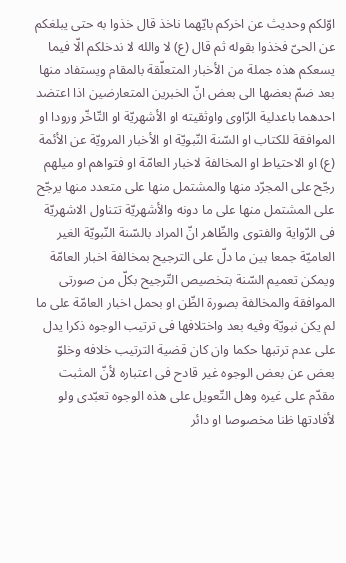اوّلكم وحديث عن اخركم بايّهما ناخذ قال خذوا به حتى يبلغكم عن الحىّ فخذوا بقوله ثم قال (ع) لا والله لا ندخلكم الّا فيما يسعكم هذه جملة من الأخبار المتعلّقة بالمقام ويستفاد منها بعد ضمّ بعضها الى بعض انّ الخبرين المتعارضين اذا اعتضد احدهما باعدلية الرّاوى واوثقيته او الأشهريّة او التّاخّر ورودا او الموافقة للكتاب او السّنة النّبويّة او الأخبار المرويّة عن الأئمة (ع) او الاحتياط او المخالفة لاخبار العامّة او فتواهم او ميلهم رجّح على المجرّد منها والمشتمل منها على متعدد منها يرجّح على المشتمل منها على ما دونه والأشهريّة تتناول الاشهريّة فى الرّواية والفتوى والظّاهر انّ المراد بالسّنة النّبويّة الغير العاميّة جمعا بين ما دلّ على الترجيح بمخالفة اخبار العامّة ويمكن تعميم السّنة بتخصيص التّرجيح بكلّ من صورتى الموافقة والمخالفة بصورة الظّن او بحمل اخبار العامّة على ما لم يكن نبويّة وفيه بعد واختلافها فى ترتيب الوجوه ذكرا يدل على عدم ترتبها حكما وان كان قضية الترتيب خلافه وخلوّ بعض عن بعض الوجوه غير قادح فى اعتباره لأنّ المثبت مقدّم على غيره وهل التّعويل على هذه الوجوه تعبّدى ولو لأفادتها ظنا مخصوصا او دائر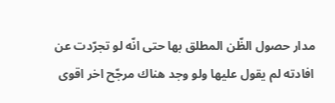مدار حصول الظّن المطلق بها حتى انّه لو تجرّدت عن افادته لم يقول عليها ولو وجد هناك مرجّح اخر اقوى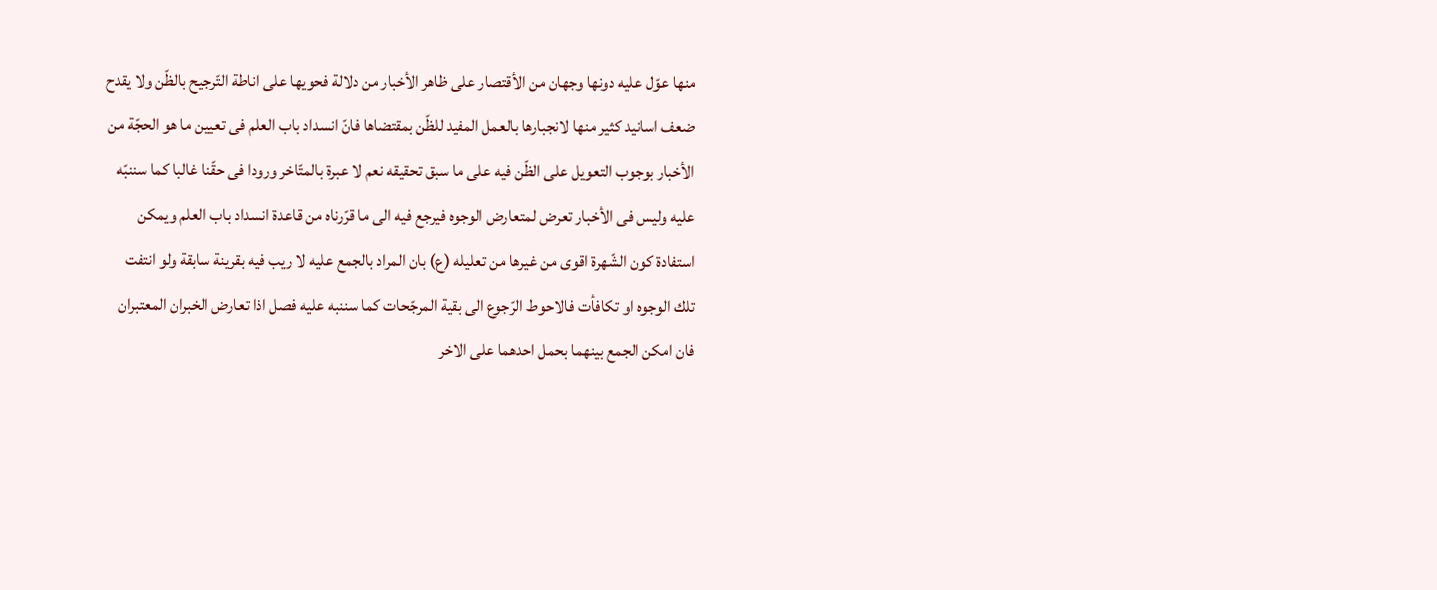منها عوّل عليه دونها وجهان من الأقتصار على ظاهر الأخبار من دلالة فحويها على اناطة التّرجيح بالظّن ولا يقدح ضعف اسانيد كثير منها لانجبارها بالعمل المفيد للظّن بمقتضاها فانّ انسداد باب العلم فى تعيين ما هو الحجّة من الأخبار بوجوب التعويل على الظّن فيه على ما سبق تحقيقه نعم لا عبرة بالمتّاخر ورودا فى حقّنا غالبا كما سننبّه عليه وليس فى الأخبار تعرض لمتعارض الوجوه فيرجع فيه الى ما قرّرناه من قاعدة انسداد باب العلم ويمكن استفادة كون الشّهرة اقوى من غيرها من تعليله (ع) بان المراد بالجمع عليه لا ريب فيه بقرينة سابقة ولو انتفت تلك الوجوه او تكافأت فالاحوط الرّجوع الى بقية المرجّحات كما سننبه عليه فصل اذا تعارض الخبران المعتبران فان امكن الجمع بينهما بحمل احدهما على الاخر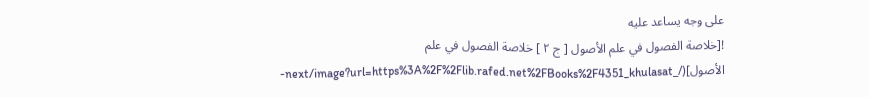على وجه يساعد عليه
![خلاصة الفصول في علم الأصول [ ج ٢ ] خلاصة الفصول في علم الأصول](/_next/image?url=https%3A%2F%2Flib.rafed.net%2FBooks%2F4351_khulasat-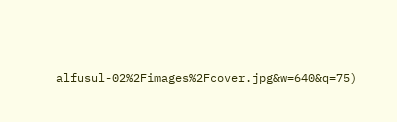alfusul-02%2Fimages%2Fcover.jpg&w=640&q=75)